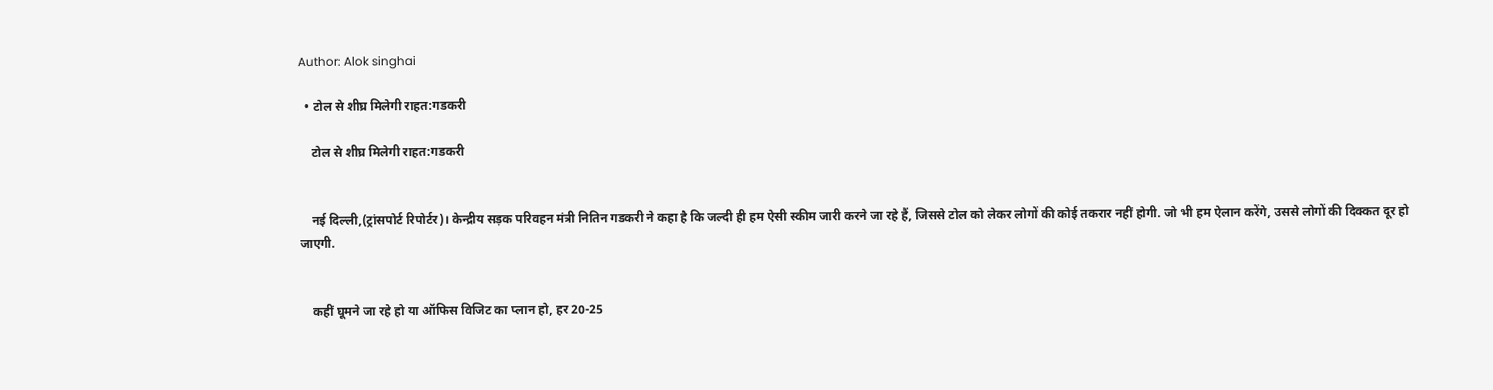Author: Alok singhai

  • टोल से शीघ्र मिलेगी राहत:गडकरी

    टोल से शीघ्र मिलेगी राहत:गडकरी


    नई दिल्ली,(ट्रांसपोर्ट रिपोर्टर)। केन्द्रीय सड़क परिवहन मंत्री नितिन गडकरी ने कहा है कि जल्दी ही हम ऐसी स्कीम जारी करने जा रहे हैं, जिससे टोल को लेकर लोगों की कोई तकरार नहीं होगी. जो भी हम ऐलान करेंगे, उससे लोगों की दिक्कत दूर हो जाएगी.


    कहीं घूमने जा रहे हो या ऑफिस विजिट का प्लान हो, हर 20-25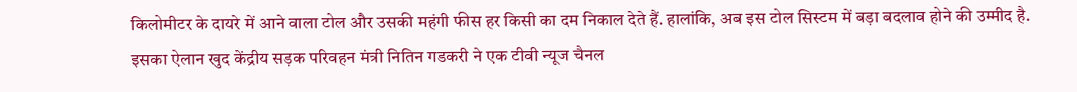किलोमीटर के दायरे में आने वाला टोल और उसकी महंगी फीस हर किसी का दम निकाल देते हैं. हालांकि, अब इस टोल सिस्टम में बड़ा बदलाव होने की उम्मीद है. इसका ऐलान खुद केंद्रीय सड़क परिवहन मंत्री नितिन गडकरी ने एक टीवी न्यूज चैनल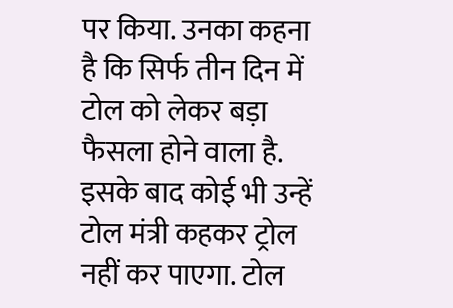पर किया. उनका कहना है कि सिर्फ तीन दिन में टोल को लेकर बड़ा फैसला होने वाला है. इसके बाद कोई भी उन्हें टोल मंत्री कहकर ट्रोल नहीं कर पाएगा. टोल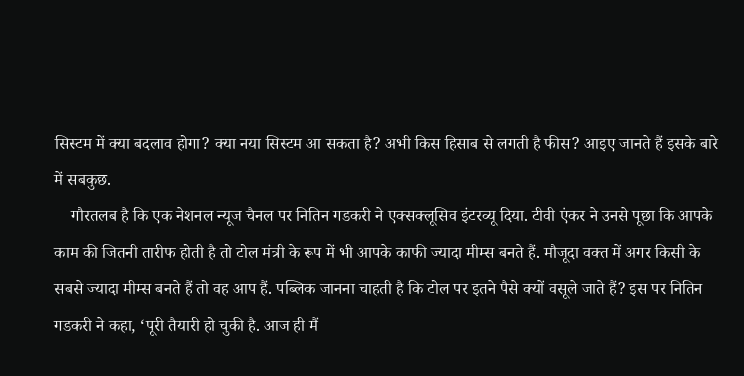सिस्टम में क्या बदलाव होगा? क्या नया सिस्टम आ सकता है? अभी किस हिसाब से लगती है फीस? आइए जानते हैं इसके बारे में सबकुछ.
    गौरतलब है कि एक नेशनल न्यूज चैनल पर नितिन गडकरी ने एक्सक्लूसिव इंटरव्यू दिया. टीवी एंकर ने उनसे पूछा कि आपके काम की जितनी तारीफ होती है तो टोल मंत्री के रूप में भी आपके काफी ज्यादा मीम्स बनते हैं. मौजूदा वक्त में अगर किसी के सबसे ज्यादा मीम्स बनते हैं तो वह आप हैं. पब्लिक जानना चाहती है कि टोल पर इतने पैसे क्यों वसूले जाते हैं? इस पर नितिन गडकरी ने कहा, ‘पूरी तैयारी हो चुकी है. आज ही मैं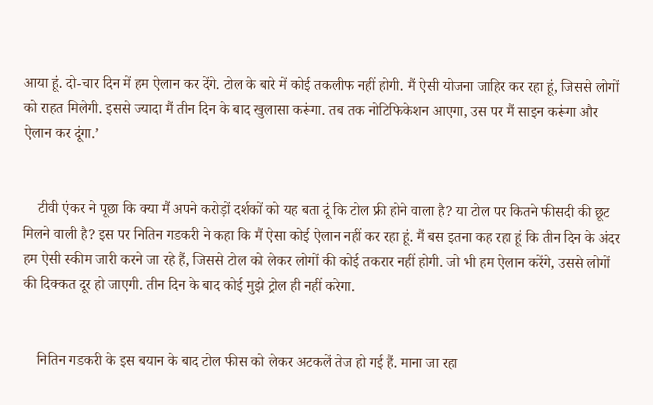आया हूं. दो-चार दिन में हम ऐलान कर देंगे. टोल के बारे में कोई तकलीफ नहीं होगी. मैं ऐसी योजना जाहिर कर रहा हूं, जिससे लोगों को राहत मिलेगी. इससे ज्यादा मैं तीन दिन के बाद खुलासा करूंगा. तब तक नोटिफिकेशन आएगा, उस पर मैं साइन करूंगा और ऐलान कर दूंगा.’


    टीवी एंकर ने पूछा कि क्या मैं अपने करोड़ों दर्शकों को यह बता दूं कि टोल फ्री होने वाला है? या टोल पर कितने फीसदी की छूट मिलने वाली है? इस पर नितिन गडकरी ने कहा कि मैं ऐसा कोई ऐलान नहीं कर रहा हूं. मैं बस इतना कह रहा हूं कि तीन दिन के अंदर हम ऐसी स्कीम जारी करने जा रहे हैं, जिससे टोल को लेकर लोगों की कोई तकरार नहीं होगी. जो भी हम ऐलान करेंगे, उससे लोगों की दिक्कत दूर हो जाएगी. तीन दिन के बाद कोई मुझे ट्रोल ही नहीं करेगा.


    नितिन गडकरी के इस बयान के बाद टोल फीस को लेकर अटकलें तेज हो गई हैं. माना जा रहा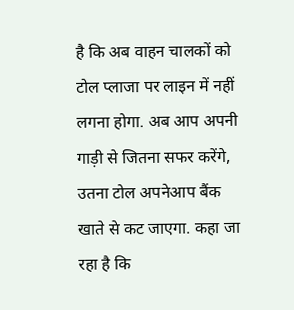है कि अब वाहन चालकों को टोल प्लाजा पर लाइन में नहीं लगना होगा. अब आप अपनी गाड़ी से जितना सफर करेंगे, उतना टोल अपनेआप बैंक खाते से कट जाएगा. कहा जा रहा है कि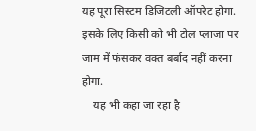यह पूरा सिस्टम डिजिटली ऑपरेट होगा. इसके लिए किसी को भी टोल प्लाजा पर जाम में फंसकर वक्त बर्बाद नहीं करना होगा.
    यह भी कहा जा रहा है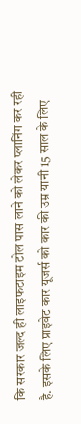कि सरकार जल्द ही लाइफटाइम टोल पास लाने को लेकर प्लानिंग कर रही है. इसके लिए प्राइवेट कार यूजर्स को कार की उम्र यानी 15 साल के लिए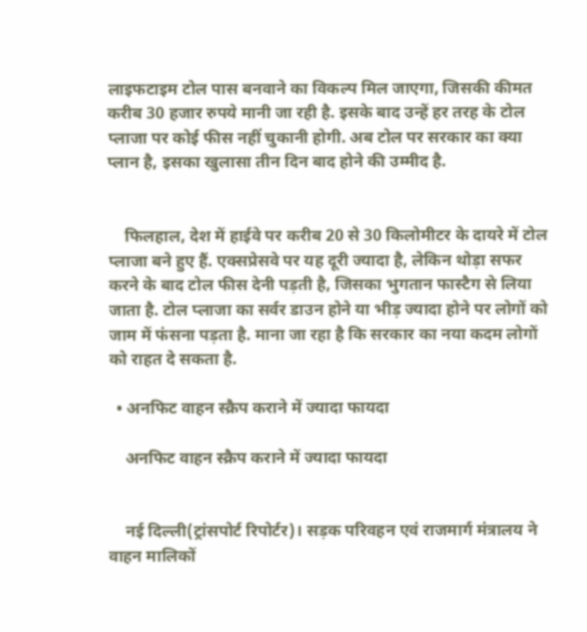लाइफटाइम टोल पास बनवाने का विकल्प मिल जाएगा, जिसकी कीमत करीब 30 हजार रुपये मानी जा रही है. इसके बाद उन्हें हर तरह के टोल प्लाजा पर कोई फीस नहीं चुकानी होगी. अब टोल पर सरकार का क्या प्लान है, इसका खुलासा तीन दिन बाद होने की उम्मीद है.


    फिलहाल, देश में हाईवे पर करीब 20 से 30 किलोमीटर के दायरे में टोल प्लाजा बने हुए हैं. एक्सप्रेसवे पर यह दूरी ज्यादा है, लेकिन थोड़ा सफर करने के बाद टोल फीस देनी पड़ती है, जिसका भुगतान फास्टैग से लिया जाता है. टोल प्लाजा का सर्वर डाउन होने या भीड़ ज्यादा होने पर लोगों को जाम में फंसना पड़ता है. माना जा रहा है कि सरकार का नया कदम लोगों को राहत दे सकता है.

  • अनफिट वाहन स्क्रैप कराने में ज्यादा फायदा

    अनफिट वाहन स्क्रैप कराने में ज्यादा फायदा


    नई दिल्ली(ट्रांसपोर्ट रिपोर्टर)। सड़क परिवहन एवं राजमार्ग मंत्रालय ने वाहन मालिकों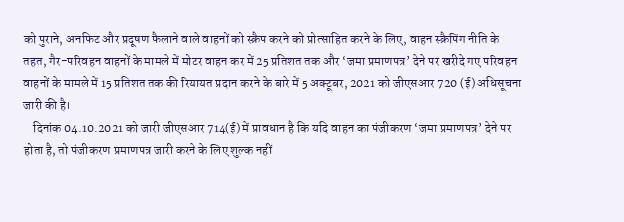को पुराने, अनफिट और प्रदूषण फैलाने वाले वाहनों को स्क्रैप करने को प्रोत्साहित करने के लिए, वाहन स्क्रैपिंग नीति के तहत, गैर-परिवहन वाहनों के मामले में मोटर वाहन कर में 25 प्रतिशत तक और ‘जमा प्रमाणपत्र’ देने पर खरीदे गए परिवहन वाहनों के मामले में 15 प्रतिशत तक की रियायत प्रदान करने के बारे में 5 अक्टूबर, 2021 को जीएसआर 720 (ई) अधिसूचना जारी की है।
    दिनांक 04.10.2021 को जारी जीएसआर 714(ई) में प्रावधान है कि यदि वाहन का पंजीकरण ‘जमा प्रमाणपत्र’ देने पर होता है, तो पंजीकरण प्रमाणपत्र जारी करने के लिए शुल्क नहीं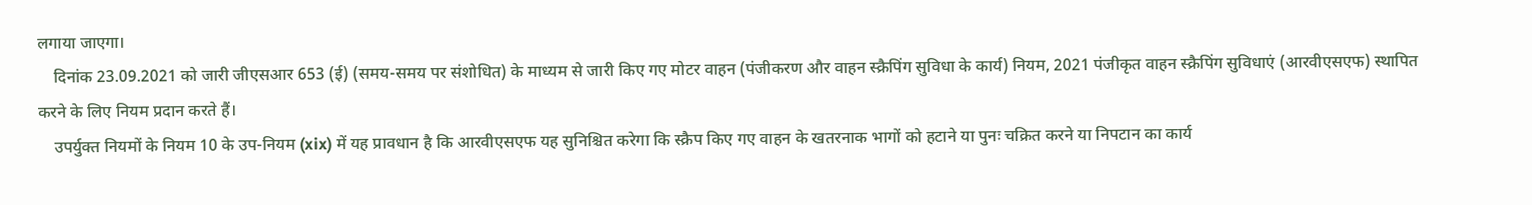लगाया जाएगा।
    दिनांक 23.09.2021 को जारी जीएसआर 653 (ई) (समय-समय पर संशोधित) के माध्यम से जारी किए गए मोटर वाहन (पंजीकरण और वाहन स्क्रैपिंग सुविधा के कार्य) नियम, 2021 पंजीकृत वाहन स्क्रैपिंग सुविधाएं (आरवीएसएफ) स्थापित करने के लिए नियम प्रदान करते हैं।
    उपर्युक्त नियमों के नियम 10 के उप-नियम (xix) में यह प्रावधान है कि आरवीएसएफ यह सुनिश्चित करेगा कि स्क्रैप किए गए वाहन के खतरनाक भागों को हटाने या पुनः चक्रित करने या निपटान का कार्य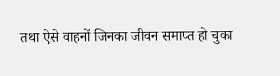तथा ऐसे वाहनों जिनका जीवन समाप्‍त हो चुका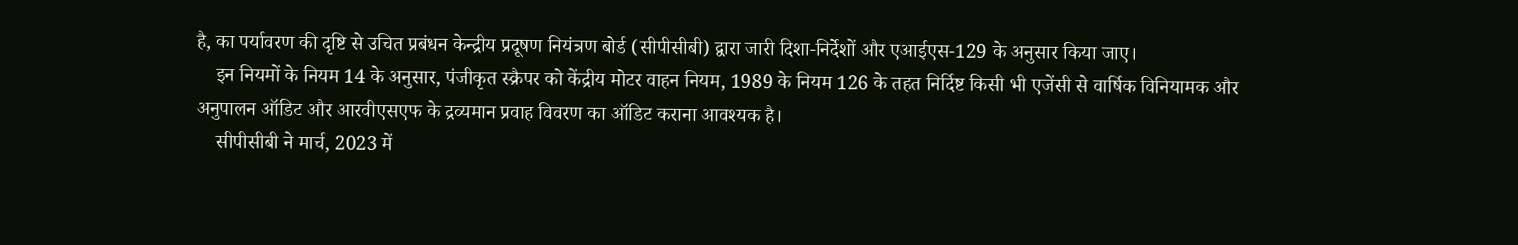है, का पर्यावरण की दृष्टि से उचित प्रबंधन केन्द्रीय प्रदूषण नियंत्रण बोर्ड (सीपीसीबी) द्वारा जारी दिशा-निर्देशों और एआईएस-129 के अनुसार किया जाए।
    इन नियमों के नियम 14 के अनुसार, पंजीकृत स्क्रैपर को केंद्रीय मोटर वाहन नियम, 1989 के नियम 126 के तहत निर्दिष्ट किसी भी एजेंसी से वार्षिक विनियामक और अनुपालन ऑडिट और आरवीएसएफ के द्रव्यमान प्रवाह विवरण का ऑडिट कराना आवश्यक है।
    सीपीसीबी ने मार्च, 2023 में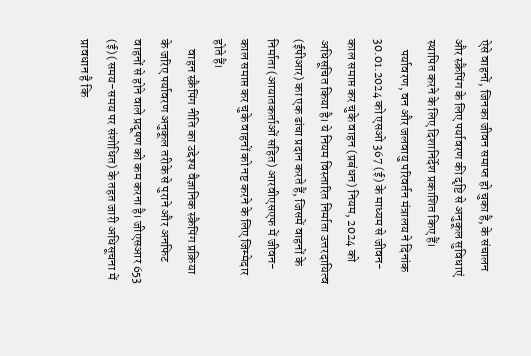ऐसे वाहनों, जिनका जीवन समाप्‍त हो चुका है, के संचालन और स्क्रैपिंग के लिए पर्यावरण की दृष्टि से अनुकूल सुविधाएं स्‍थापित करने के लिए दिशानिर्देश प्रकाशित किए हैं।
    पर्यावरण, वन और जलवायु परिवर्तन मंत्रालय ने दिनांक 30.01.2024 को एसओ 367 (ई) के माध्यम से जीवन-काल समाप्त कर चुके वाहन (प्रबंधन) नियम, 2024 को अधिसूचित किया है। ये नियम विस्तारित निर्माता उत्तरदायित्व (ईपीआर) का एक ढांचा प्रदान करते हैं, जिसमें वाहनों के निर्माता (आयातकर्ताओं सहित) आरवीएसएफ में जीवन-काल समाप्त कर चुके वाहनों को नष्ट करने के लिए जिम्मेदार होते हैं।
    वाहन स्क्रैपिंग नीति का उद्देश्य वैज्ञानिक स्क्रैपिंग प्रक्रिया के जरिए पर्यावरण अनुकूल तरीके से पुराने और अनफिट वाहनों से होने वाले प्रदूषण को कम करना है। जीएसआर 653 (ई) (समय-समय पर संशोधित) के तहत जारी अधिसूचना में प्रावधान है कि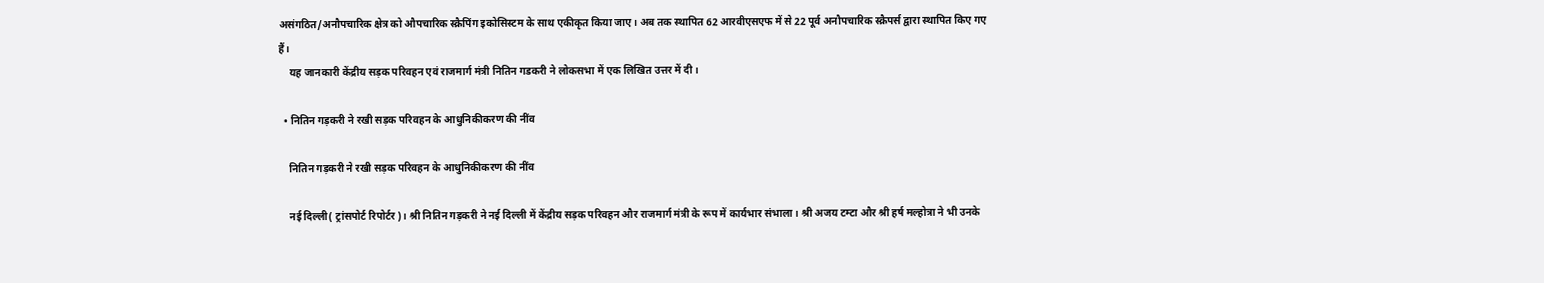असंगठित/अनौपचारिक क्षेत्र को औपचारिक स्क्रैपिंग इकोसिस्‍टम के साथ एकीकृत किया जाए। अब तक स्थापित 62 आरवीएसएफ में से 22 पूर्व अनौपचारिक स्क्रैपर्स द्वारा स्थापित किए गए हैं।
    यह जानकारी केंद्रीय सड़क परिवहन एवं राजमार्ग मंत्री नितिन गडकरी ने लोकसभा में एक लिखित उत्तर में दी।

  • नितिन गड़करी ने रखी सड़क परिवहन के आधुनिकीकरण की नींव

    नितिन गड़करी ने रखी सड़क परिवहन के आधुनिकीकरण की नींव

    नई दिल्ली( ट्रांसपोर्ट रिपोर्टर)। श्री नितिन गड़करी ने नई दिल्ली में केंद्रीय सड़क परिवहन और राजमार्ग मंत्री के रूप में कार्यभार संभाला। श्री अजय टम्टा और श्री हर्ष मल्होत्रा ने भी उनके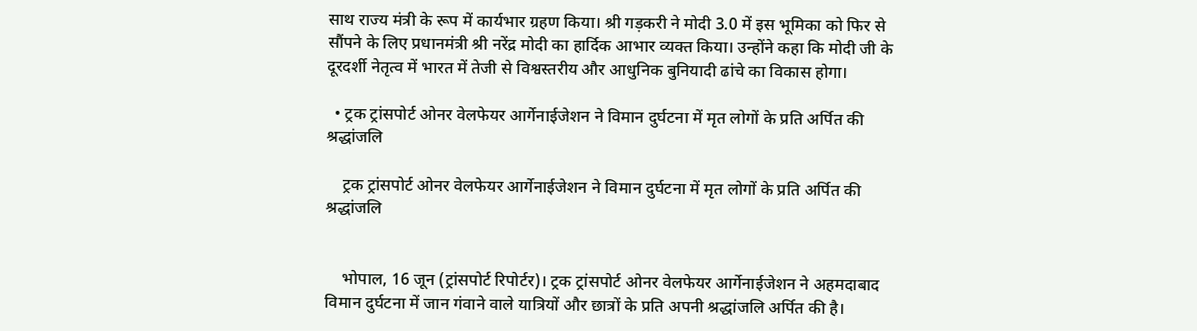साथ राज्य मंत्री के रूप में कार्यभार ग्रहण किया। श्री गड़करी ने मोदी 3.0 में इस भूमिका को फिर से सौंपने के लिए प्रधानमंत्री श्री नरेंद्र मोदी का हार्दिक आभार व्यक्त किया। उन्होंने कहा कि मोदी जी के दूरदर्शी नेतृत्व में भारत में तेजी से विश्वस्तरीय और आधुनिक बुनियादी ढांचे का विकास होगा।

  • ट्रक ट्रांसपोर्ट ओनर वेलफेयर आर्गेनाईजेशन ने विमान दुर्घटना में मृत लोगों के प्रति अर्पित की श्रद्धांजलि

    ट्रक ट्रांसपोर्ट ओनर वेलफेयर आर्गेनाईजेशन ने विमान दुर्घटना में मृत लोगों के प्रति अर्पित की श्रद्धांजलि


    भोपाल, 16 जून (ट्रांसपोर्ट रिपोर्टर)। ट्रक ट्रांसपोर्ट ओनर वेलफेयर आर्गेनाईजेशन ने अहमदाबाद विमान दुर्घटना में जान गंवाने वाले यात्रियों और छात्रों के प्रति अपनी श्रद्धांजलि अर्पित की है।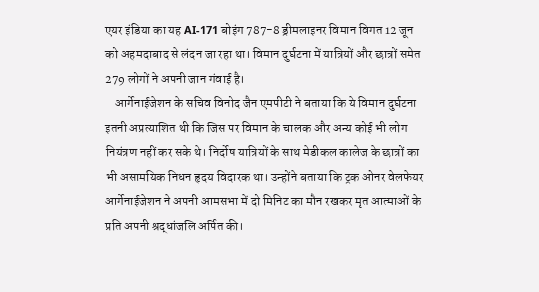एयर इंडिया का यह AI-171 बोइंग 787-8 ड्रीमलाइनर विमान विगत 12 जून को अहमदाबाद से लंदन जा रहा था। विमान दुर्घटना में यात्रियों और छात्रों समेत 279 लोगों ने अपनी जान गंवाई है।
    आर्गेनाईजेशन के सचिव विनोद जैन एमपीटी ने बताया कि ये विमान दुर्घटना इतनी अप्रत्याशित थी कि जिस पर विमान के चालक और अन्य कोई भी लोग नियंत्रण नहीं कर सके थे। निर्दोष यात्रियों के साथ मेडीकल कालेज के छात्रों का भी असामयिक निधन हृदय विदारक था। उन्होंने बताया कि ट्रक ओनर वेलफेयर आर्गेनाईजेशन ने अपनी आमसभा में दो मिनिट का मौन रखकर मृत आत्माओं के प्रति अपनी श्रद्धांजलि अर्पित की।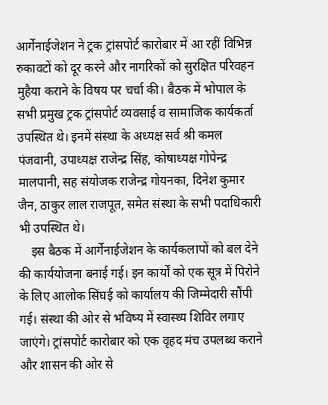आर्गेनाईजेशन ने ट्रक ट्रांसपोर्ट कारोबार में आ रहीं विभिन्न रुकावटों को दूर करने और नागरिकों को सुरक्षित परिवहन मुहैया कराने के विषय पर चर्चा की। बैठक में भोपाल के सभी प्रमुख ट्रक ट्रांसपोर्ट व्यवसाई व सामाजिक कार्यकर्ता उपस्थित थे। इनमें संस्था के अध्यक्ष सर्व श्री कमल पंजवानी, उपाध्यक्ष राजेन्द्र सिंह, कोषाध्यक्ष गोपेन्द्र मालपानी, सह संयोजक राजेन्द्र गोयनका, दिनेश कुमार जैन, ठाकुर लाल राजपूत, समेत संस्था के सभी पदाधिकारी भी उपस्थित थे।
    इस बैठक में आर्गेनाईजेशन के कार्यकलापों को बल देने की कार्ययोजना बनाई गई। इन कार्यों को एक सूत्र में पिरोने के लिए आलोक सिंघई को कार्यालय की जिम्मेदारी सौंपी गई। संस्था की ओर से भविष्य में स्वास्थ्य शिविर लगाए जाएंगे। ट्रांसपोर्ट कारोबार को एक वृहद मंच उपलब्ध कराने और शासन की ओर से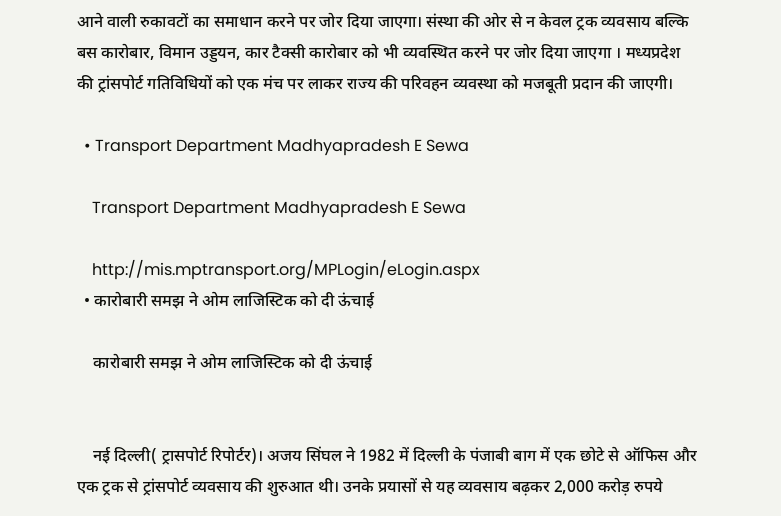आने वाली रुकावटों का समाधान करने पर जोर दिया जाएगा। संस्था की ओर से न केवल ट्रक व्यवसाय बल्कि बस कारोबार, विमान उड्डयन, कार टैक्सी कारोबार को भी व्यवस्थित करने पर जोर दिया जाएगा । मध्यप्रदेश की ट्रांसपोर्ट गतिविधियों को एक मंच पर लाकर राज्य की परिवहन व्यवस्था को मजबूती प्रदान की जाएगी।

  • Transport Department Madhyapradesh E Sewa

    Transport Department Madhyapradesh E Sewa

    http://mis.mptransport.org/MPLogin/eLogin.aspx
  • कारोबारी समझ ने ओम लाजिस्टिक को दी ऊंचाई

    कारोबारी समझ ने ओम लाजिस्टिक को दी ऊंचाई


    नई दिल्ली( ट्रासपोर्ट रिपोर्टर)। अजय सिंघल ने 1982 में दिल्ली के पंजाबी बाग में एक छोटे से ऑफिस और एक ट्रक से ट्रांसपोर्ट व्यवसाय की शुरुआत थी। उनके प्रयासों से यह व्यवसाय बढ़कर 2,000 करोड़ रुपये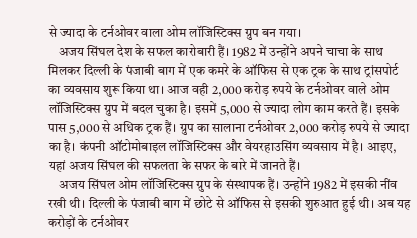से ज्‍यादा के टर्नओवर वाला ओम लॉजिस्टिक्स ग्रुप बन गया।
    अजय सिंघल देश के सफल कारोबारी हैं। 1982 में उन्‍होंने अपने चाचा के साथ मिलकर दिल्ली के पंजाबी बाग में एक कमरे के ऑफिस से एक ट्रक के साथ ट्रांसपोर्ट का व्यवसाय शुरू किया था। आज वही 2,000 करोड़ रुपये के टर्नओवर वाले ओम लॉजिस्टिक्स ग्रुप में बदल चुका है। इसमें 5,000 से ज्‍यादा लोग काम करते हैं। इसके पास 5,000 से अधिक ट्रक हैं। ग्रुप का सालाना टर्नओवर 2,000 करोड़ रुपये से ज्‍यादा का है। कंपनी ऑटोमोबाइल लॉजिस्टिक्स और वेयरहाउसिंग व्यवसाय में है। आइए, यहां अजय सिंघल की सफलता के सफर के बारे में जानते हैं।
    अजय सिंघल ओम लॉजिस्टिक्स ग्रुप के संस्थापक हैं। उन्‍होंने 1982 में इसकी नींव रखी थी। दिल्‍ली के पंजाबी बाग में छोटे से ऑफिस से इसकी शुरुआत हुई थी। अब यह करोड़ों के टर्नओवर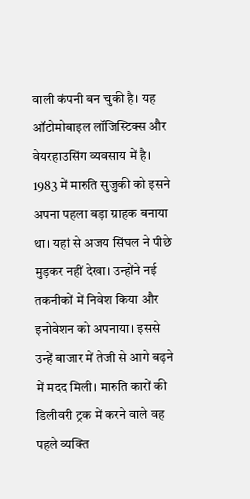वाली कंपनी बन चुकी है। यह ऑटोमोबाइल लॉजिस्टिक्स और वेयरहाउसिंग व्यवसाय में है। 1983 में मारुति सुजुकी को इसने अपना पहला बड़ा ग्राहक बनाया था। यहां से अजय सिंघल ने पीछे मुड़कर नहीं देखा। उन्‍होंने नई तकनीकों में निवेश किया और इनोवेशन को अपनाया। इससे उन्हें बाजार में तेजी से आगे बढ़ने में मदद मिली। मारुति कारों की डिलीवरी ट्रक में करने वाले वह पहले व्यक्ति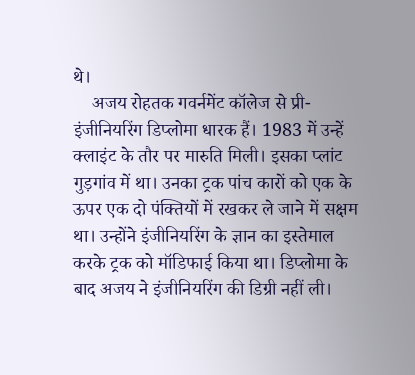थे।
    अजय रोहतक गवर्नमेंट कॉलेज से प्री-इंजीनियरिंग डिप्लोमा धारक हैं। 1983 में उन्‍हें क्‍लाइंट के तौर पर मारुति मिली। इसका प्लांट गुड़गांव में था। उनका ट्रक पांच कारों को एक के ऊपर एक दो पंक्तियों में रखकर ले जाने में सक्षम था। उन्होंने इंजीनियरिंग के ज्ञान का इस्‍तेमाल करके ट्रक को मॉडिफाई किया था। डिप्लोमा के बाद अजय ने इंजीनियरिंग की डिग्री नहीं ली।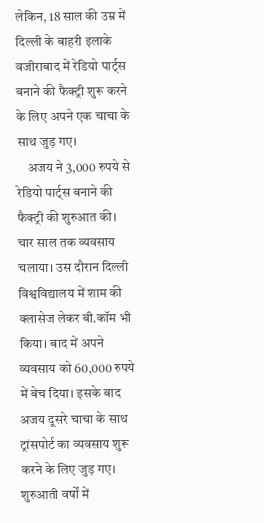लेकिन, 18 साल की उम्र में दिल्ली के बाहरी इलाके वजीराबाद में रेडियो पार्ट्स बनाने की फैक्ट्री शुरू करने के लिए अपने एक चाचा के साथ जुड़ गए।
    अजय ने 3,000 रुपये से रेडियो पार्ट्स बनाने की फैक्‍ट्री की शुरुआत की। चार साल तक व्यवसाय चलाया। उस दौरान दिल्ली विश्वविद्यालय में शाम की क्‍लासेज लेकर बी.कॉम भी किया। बाद में अपने व्यवसाय को 60,000 रुपये में बेच दिया। इसके बाद अजय दूसरे चाचा के साथ ट्रांसपोर्ट का व्यवसाय शुरू करने के लिए जुड़ गए। शुरुआती वर्षों में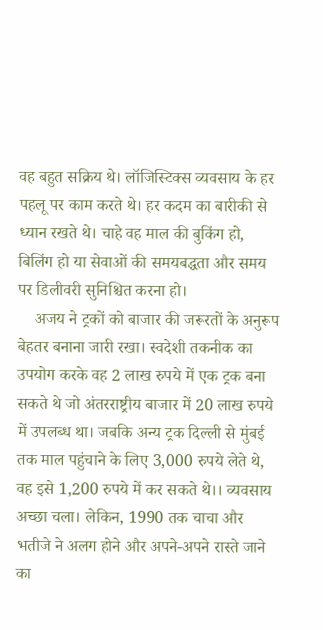वह बहुत सक्रिय थे। लॉजिस्टिक्स व्यवसाय के हर पहलू पर काम करते थे। हर कदम का बारीकी से ध्यान रखते थे। चाहे वह माल की बुकिंग हो, बिलिंग हो या सेवाओं की समयबद्धता और समय पर डिलीवरी सुनिश्चित करना हो।
    अजय ने ट्रकों को बाजार की जरूरतों के अनुरूप बेहतर बनाना जारी रखा। स्वदेशी तकनीक का उपयोग करके वह 2 लाख रुपये में एक ट्रक बना सकते थे जो अंतरराष्ट्रीय बाजार में 20 लाख रुपये में उपलब्ध था। जबकि अन्य ट्रक दिल्ली से मुंबई तक माल पहुंचाने के लिए 3,000 रुपये लेते थे, वह इसे 1,200 रुपये में कर सकते थे।। व्यवसाय अच्छा चला। लेकिन, 1990 तक चाचा और भतीजे ने अलग होने और अपने-अपने रास्ते जाने का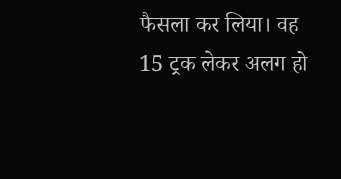फैसला कर लिया। वह 15 ट्रक लेकर अलग हो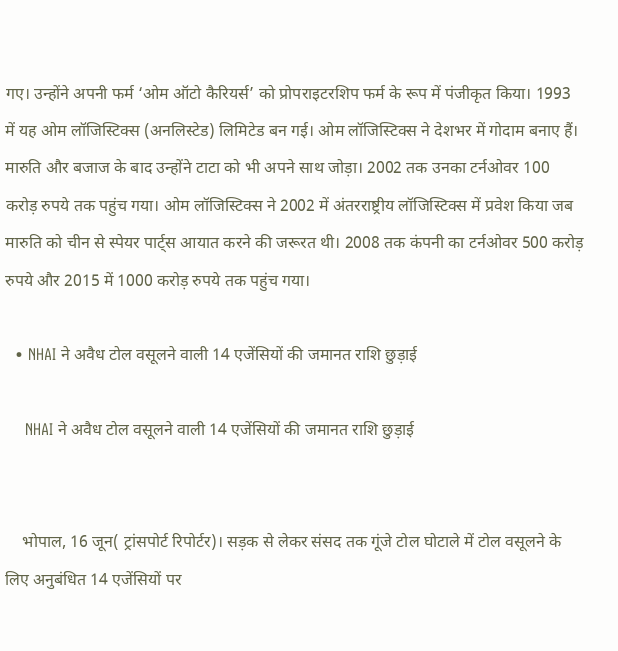गए। उन्‍होंने अपनी फर्म ‘ओम ऑटो कैरियर्स’ को प्रोपराइटरशिप फर्म के रूप में पंजीकृत किया। 1993 में यह ओम लॉजिस्टिक्स (अनलिस्टेड) लिमिटेड बन गई। ओम लॉजिस्टिक्स ने देशभर में गोदाम बनाए हैं। मारुति और बजाज के बाद उन्होंने टाटा को भी अपने साथ जोड़ा। 2002 तक उनका टर्नओवर 100 करोड़ रुपये तक पहुंच गया। ओम लॉजिस्टिक्स ने 2002 में अंतरराष्ट्रीय लॉजिस्टिक्स में प्रवेश किया जब मारुति को चीन से स्पेयर पार्ट्स आयात करने की जरूरत थी। 2008 तक कंपनी का टर्नओवर 500 करोड़ रुपये और 2015 में 1000 करोड़ रुपये तक पहुंच गया।

  • NHAI ने अवैध टोल वसूलने वाली 14 एजेंसियों की जमानत राशि छुड़ाई

    NHAI ने अवैध टोल वसूलने वाली 14 एजेंसियों की जमानत राशि छुड़ाई


    भोपाल, 16 जून( ट्रांसपोर्ट रिपोर्टर)। सड़क से लेकर संसद तक गूंजे टोल घोटाले में टोल वसूलने के लिए अनुबंधित 14 एजेंसियों पर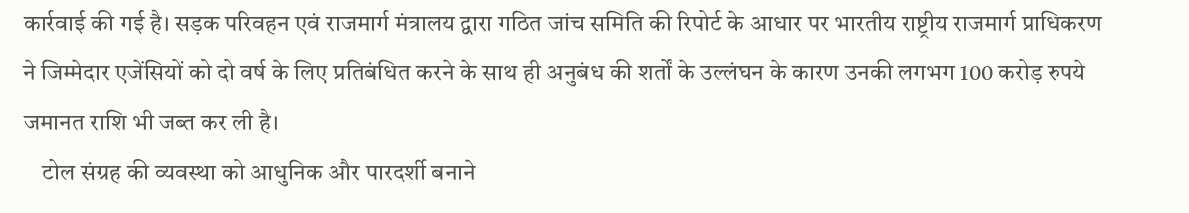कार्रवाई की गई है। सड़क परिवहन एवं राजमार्ग मंत्रालय द्वारा गठित जांच समिति की रिपोर्ट के आधार पर भारतीय राष्ट्रीय राजमार्ग प्राधिकरण ने जिम्मेदार एजेंसियों को दो वर्ष के लिए प्रतिबंधित करने के साथ ही अनुबंध की शर्तों के उल्लंघन के कारण उनकी लगभग 100 करोड़ रुपये जमानत राशि भी जब्त कर ली है।
    टोल संग्रह की व्यवस्था को आधुनिक और पारदर्शी बनाने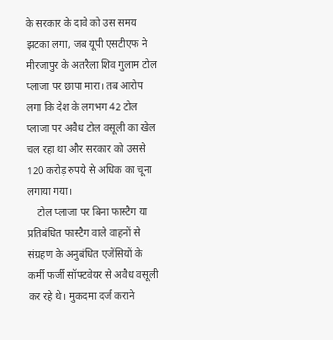के सरकार के दावे को उस समय झटका लगा, जब यूपी एसटीएफ ने मीरजापुर के अतरैला शिव गुलाम टोल प्लाजा पर छापा मारा। तब आरोप लगा कि देश के लगभग 42 टोल प्लाजा पर अवैध टोल वसूली का खेल चल रहा था और सरकार को उससे 120 करोड़ रुपये से अधिक का चूना लगाया गया।
    टोल प्लाजा पर बिना फास्टैग या प्रतिबंधित फास्टैग वाले वाहनों से संग्रहण के अनुबंधित एजेंसियों के कर्मी फर्जी सॉफ्टवेयर से अवैध वसूली कर रहे थे। मुकदमा दर्ज कराने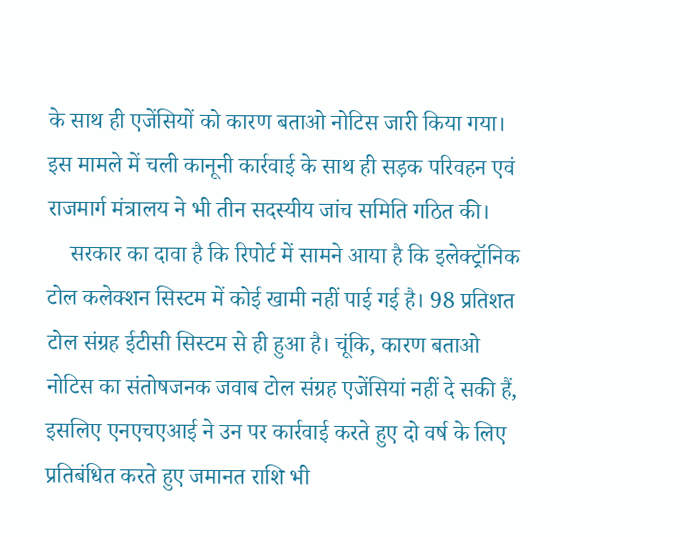के साथ ही एजेंसियों को कारण बताओ नोटिस जारी किया गया। इस मामले में चली कानूनी कार्रवाई के साथ ही सड़क परिवहन एवं राजमार्ग मंत्रालय ने भी तीन सदस्यीय जांच समिति गठित की।
    सरकार का दावा है कि रिपोर्ट में सामने आया है कि इलेक्ट्रॉनिक टोल कलेक्शन सिस्टम में कोई खामी नहीं पाई गई है। 98 प्रतिशत टोल संग्रह ईटीसी सिस्टम से ही हुआ है। चूंकि, कारण बताओ नोटिस का संतोषजनक जवाब टोल संग्रह एजेंसियां नहीं दे सकी हैं, इसलिए एनएचएआई ने उन पर कार्रवाई करते हुए दो वर्ष के लिए प्रतिबंधित करते हुए जमानत राशि भी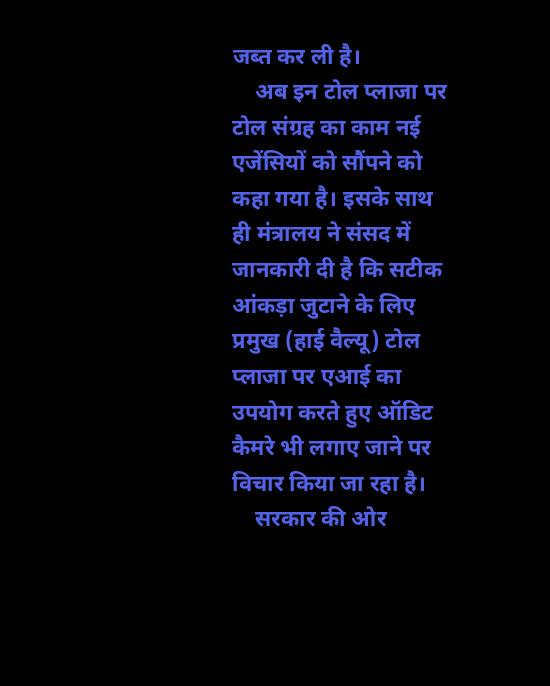जब्त कर ली है।
    अब इन टोल प्लाजा पर टोल संग्रह का काम नई एजेंसियों को सौंपने को कहा गया है। इसके साथ ही मंत्रालय ने संसद में जानकारी दी है कि सटीक आंकड़ा जुटाने के लिए प्रमुख (हाई वैल्यू) टोल प्लाजा पर एआई का उपयोग करते हुए ऑडिट कैमरे भी लगाए जाने पर विचार किया जा रहा है।
    सरकार की ओर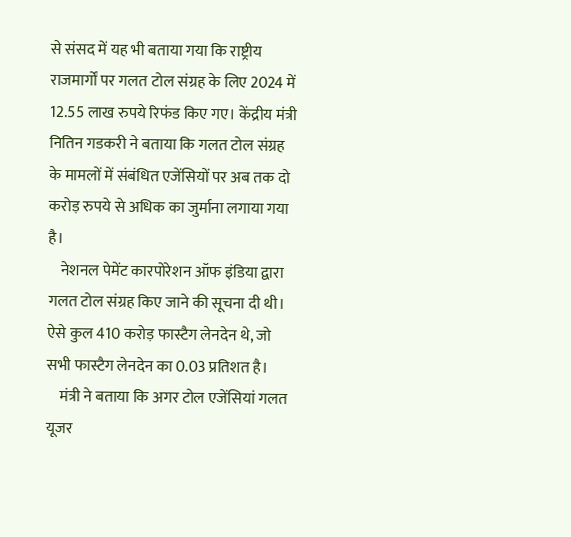से संसद में यह भी बताया गया कि राष्ट्रीय राजमार्गों पर गलत टोल संग्रह के लिए 2024 में 12.55 लाख रुपये रिफंड किए गए। केंद्रीय मंत्री नितिन गडकरी ने बताया कि गलत टोल संग्रह के मामलों में संबंधित एजेंसियों पर अब तक दो करोड़ रुपये से अधिक का जुर्माना लगाया गया है।
    नेशनल पेमेंट कारपोरेशन ऑफ इंडिया द्वारा गलत टोल संग्रह किए जाने की सूचना दी थी। ऐसे कुल 410 करोड़ फास्टैग लेनदेन थे, जो सभी फास्टैग लेनदेन का 0.03 प्रतिशत है।
    मंत्री ने बताया कि अगर टोल एजेंसियां गलत यूजर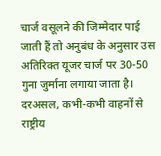चार्ज वसूलने की जिम्मेदार पाई जाती हैं तो अनुबंध के अनुसार उस अतिरिक्त यूजर चार्ज पर 30-50 गुना जुर्माना लगाया जाता है। दरअसल, कभी-कभी वाहनों से राष्ट्रीय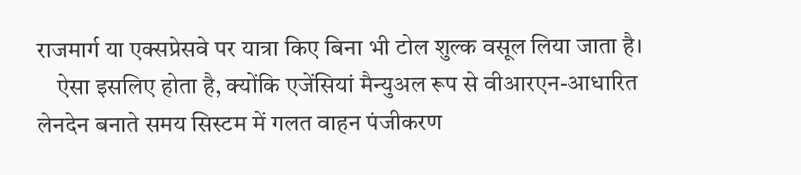राजमार्ग या एक्सप्रेसवे पर यात्रा किए बिना भी टोल शुल्क वसूल लिया जाता है।
    ऐसा इसलिए होता है, क्योंकि एजेंसियां मैन्युअल रूप से वीआरएन-आधारित लेनदेन बनाते समय सिस्टम में गलत वाहन पंजीकरण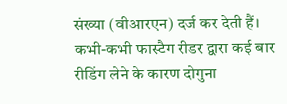संख्या (वीआरएन) दर्ज कर देती हैं। कभी-कभी फास्टैग रीडर द्वारा कई बार रीडिंग लेने के कारण दोगुना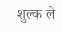शुल्क ले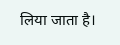लिया जाता है।